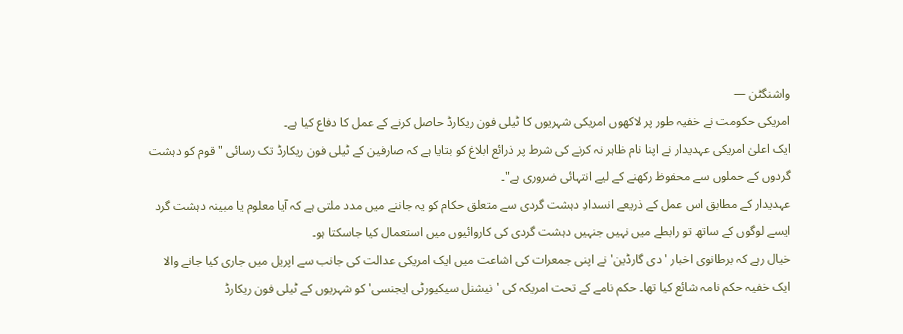واشنگٹن —
امریکی حکومت نے خفیہ طور پر لاکھوں امریکی شہریوں کا ٹیلی فون ریکارڈ حاصل کرنے کے عمل کا دفاع کیا ہے۔
ایک اعلیٰ امریکی عہدیدار نے اپنا نام ظاہر نہ کرنے کی شرط پر ذرائع ابلاغ کو بتایا ہے کہ صارفین کے ٹیلی فون ریکارڈ تک رسائی "قوم کو دہشت گردوں کے حملوں سے محفوظ رکھنے کے لیے انتہائی ضروری ہے"۔
عہدیدار کے مطابق اس عمل کے ذریعے انسدادِ دہشت گردی سے متعلق حکام کو یہ جاننے میں مدد ملتی ہے کہ آیا معلوم یا مبینہ دہشت گرد ایسے لوگوں کے ساتھ تو رابطے میں نہیں جنہیں دہشت گردی کی کاروائیوں میں استعمال کیا جاسکتا ہو۔
خیال رہے کہ برطانوی اخبار 'دی گارڈین' نے اپنی جمعرات کی اشاعت میں ایک امریکی عدالت کی جانب سے اپریل میں جاری کیا جانے والا ایک خفیہ حکم نامہ شائع کیا تھا۔ حکم نامے کے تحت امریکہ کی 'نیشنل سیکیورٹی ایجنسی' کو شہریوں کے ٹیلی فون ریکارڈ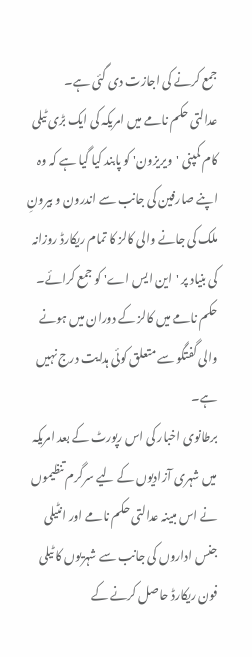جمع کرنے کی اجازت دی گئی ہے۔
عدالتی حکم نامے میں امریکہ کی ایک بڑی ٹیلی کام کمپنی 'ویریزون' کو پابند کیا گیا ہے کہ وہ اپنے صارفین کی جانب سے اندرون و بیرونِ ملک کی جانے والی کالز کا تمام ریکارڈ روزانہ کی بنیاد پر 'این ایس اے' کو جمع کرائے۔
حکم نامے میں کالز کے دوران میں ہونے والی گفتگو سے متعلق کوئی ہدایت درج نہیں ہے۔
برطانوی اخبار کی اس رپورٹ کے بعد امریکہ میں شہری آزادیوں کے لیے سرگرم تنظیموں نے اس مبینہ عدالتی حکم نامے اور انٹیلی جنس اداروں کی جانب سے شہریوں کا ٹیلی فون ریکارڈ حاصل کرنے کے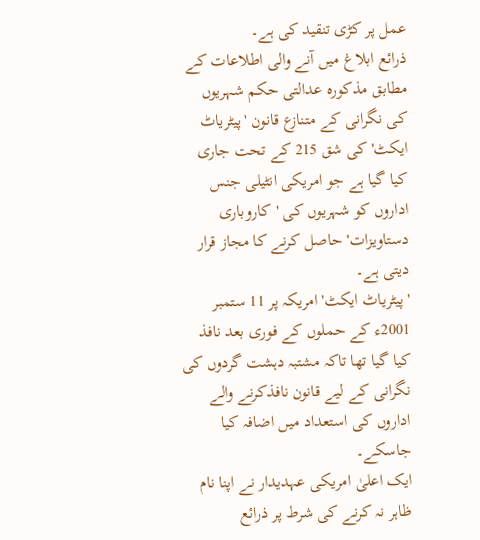عمل پر کڑی تنقید کی ہے۔
ذرائع ابلاغ میں آنے والی اطلاعات کے مطابق مذکورہ عدالتی حکم شہریوں کی نگرانی کے متنازع قانون 'پیٹریاٹ ایکٹ' کی شق 215 کے تحت جاری کیا گیا ہے جو امریکی انٹیلی جنس اداروں کو شہریوں کی 'کاروباری دستاویزات' حاصل کرنے کا مجاز قرار دیتی ہے۔
'پیٹریاٹ ایکٹ' امریکہ پر 11 ستمبر 2001ء کے حملوں کے فوری بعد نافذ کیا گیا تھا تاکہ مشتبہ دہشت گردوں کی نگرانی کے لیے قانون نافذکرنے والے اداروں کی استعداد میں اضافہ کیا جاسکے۔
ایک اعلیٰ امریکی عہدیدار نے اپنا نام ظاہر نہ کرنے کی شرط پر ذرائع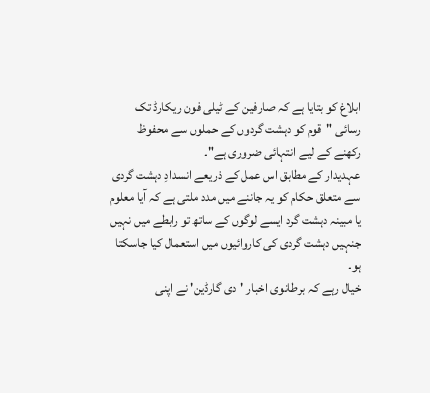ابلاغ کو بتایا ہے کہ صارفین کے ٹیلی فون ریکارڈ تک رسائی "قوم کو دہشت گردوں کے حملوں سے محفوظ رکھنے کے لیے انتہائی ضروری ہے"۔
عہدیدار کے مطابق اس عمل کے ذریعے انسدادِ دہشت گردی سے متعلق حکام کو یہ جاننے میں مدد ملتی ہے کہ آیا معلوم یا مبینہ دہشت گرد ایسے لوگوں کے ساتھ تو رابطے میں نہیں جنہیں دہشت گردی کی کاروائیوں میں استعمال کیا جاسکتا ہو۔
خیال رہے کہ برطانوی اخبار 'دی گارڈین' نے اپنی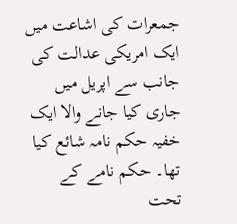جمعرات کی اشاعت میں ایک امریکی عدالت کی جانب سے اپریل میں جاری کیا جانے والا ایک خفیہ حکم نامہ شائع کیا تھا۔ حکم نامے کے تحت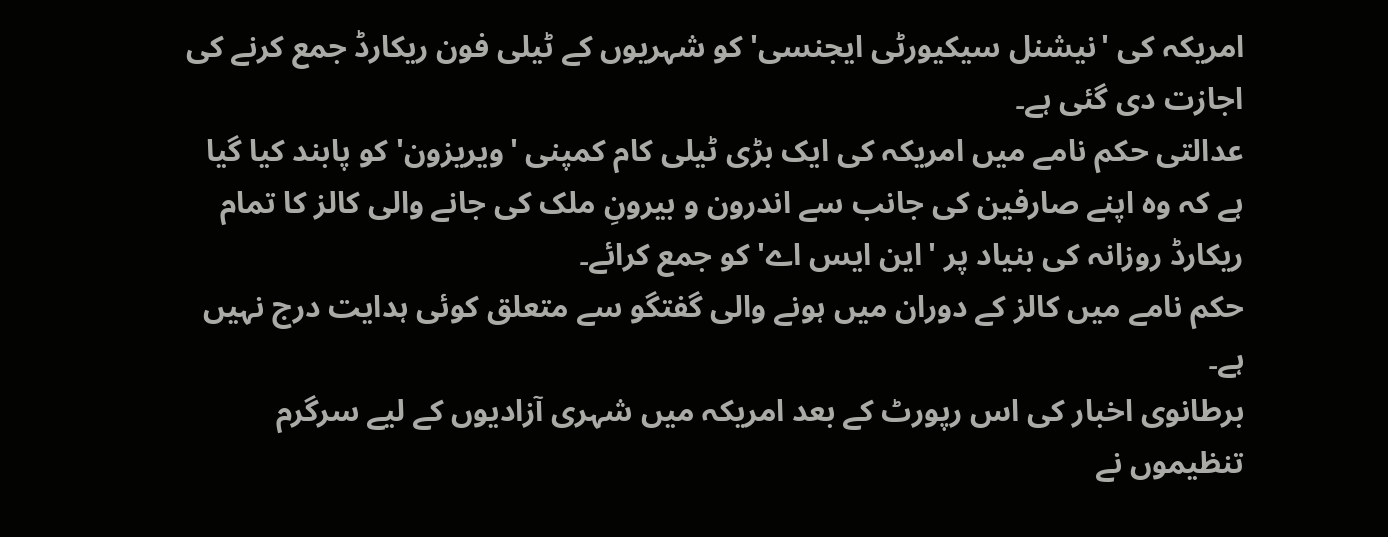امریکہ کی 'نیشنل سیکیورٹی ایجنسی' کو شہریوں کے ٹیلی فون ریکارڈ جمع کرنے کی اجازت دی گئی ہے۔
عدالتی حکم نامے میں امریکہ کی ایک بڑی ٹیلی کام کمپنی 'ویریزون' کو پابند کیا گیا ہے کہ وہ اپنے صارفین کی جانب سے اندرون و بیرونِ ملک کی جانے والی کالز کا تمام ریکارڈ روزانہ کی بنیاد پر 'این ایس اے' کو جمع کرائے۔
حکم نامے میں کالز کے دوران میں ہونے والی گفتگو سے متعلق کوئی ہدایت درج نہیں ہے۔
برطانوی اخبار کی اس رپورٹ کے بعد امریکہ میں شہری آزادیوں کے لیے سرگرم تنظیموں نے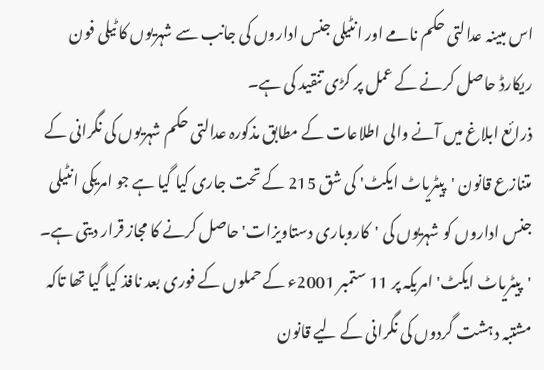اس مبینہ عدالتی حکم نامے اور انٹیلی جنس اداروں کی جانب سے شہریوں کا ٹیلی فون ریکارڈ حاصل کرنے کے عمل پر کڑی تنقید کی ہے۔
ذرائع ابلاغ میں آنے والی اطلاعات کے مطابق مذکورہ عدالتی حکم شہریوں کی نگرانی کے متنازع قانون 'پیٹریاٹ ایکٹ' کی شق 215 کے تحت جاری کیا گیا ہے جو امریکی انٹیلی جنس اداروں کو شہریوں کی 'کاروباری دستاویزات' حاصل کرنے کا مجاز قرار دیتی ہے۔
'پیٹریاٹ ایکٹ' امریکہ پر 11 ستمبر 2001ء کے حملوں کے فوری بعد نافذ کیا گیا تھا تاکہ مشتبہ دہشت گردوں کی نگرانی کے لیے قانون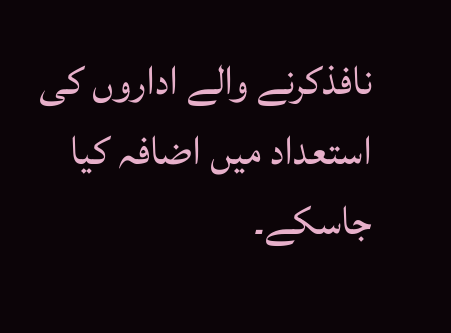نافذکرنے والے اداروں کی استعداد میں اضافہ کیا جاسکے۔